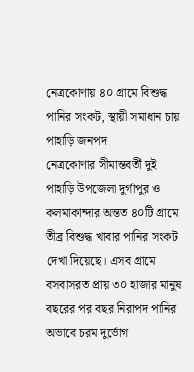নেত্রকোণায় ৪০ গ্রামে বিশুদ্ধ পানির সংকট, স্থায়ী সমাধান চায় পাহাড়ি জনপদ
নেত্রকোণার সীমান্তবর্তী দুই পাহাড়ি উপজেলা দুর্গাপুর ও কলমাকান্দার অন্তত ৪০টি গ্রামে তীব্র বিশুদ্ধ খাবার পানির সংকট দেখা দিয়েছে। এসব গ্রামে বসবাসরত প্রায় ৩০ হাজার মানুষ বছরের পর বছর নিরাপদ পানির অভাবে চরম দুর্ভোগ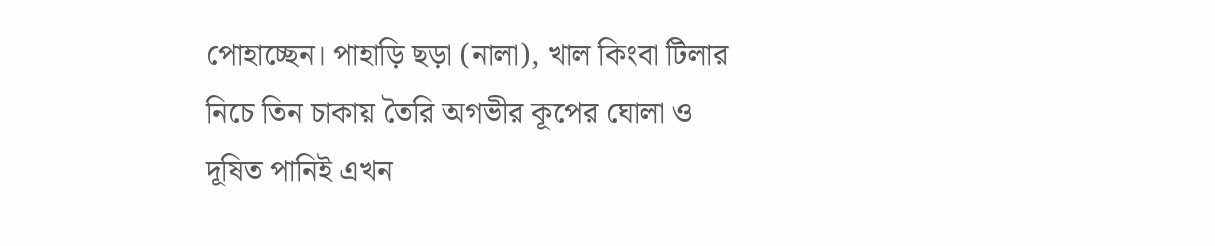পোহাচ্ছেন। পাহাড়ি ছড়া (নালা), খাল কিংবা টিলার নিচে তিন চাকায় তৈরি অগভীর কূপের ঘোলা ও দূষিত পানিই এখন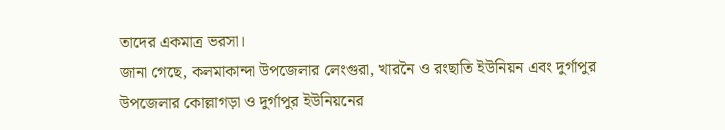তাদের একমাত্র ভরসা।
জানা গেছে, কলমাকান্দা উপজেলার লেংগুরা, খারনৈ ও রংছাতি ইউনিয়ন এবং দুর্গাপুর উপজেলার কোল্লাগড়া ও দুর্গাপুর ইউনিয়নের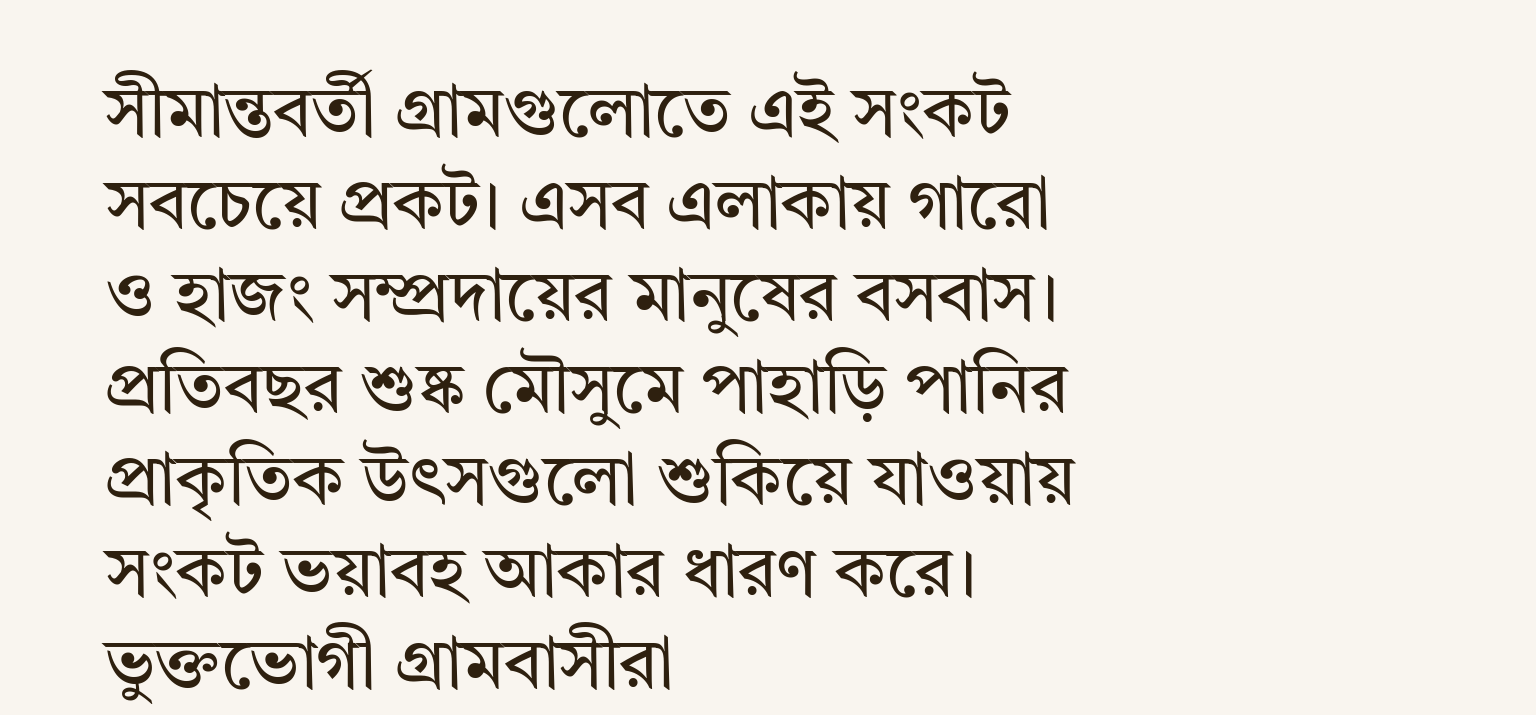সীমান্তবর্তী গ্রামগুলোতে এই সংকট সবচেয়ে প্রকট। এসব এলাকায় গারো ও হাজং সম্প্রদায়ের মানুষের বসবাস। প্রতিবছর শুষ্ক মৌসুমে পাহাড়ি পানির প্রাকৃতিক উৎসগুলো শুকিয়ে যাওয়ায় সংকট ভয়াবহ আকার ধারণ করে।
ভুক্তভোগী গ্রামবাসীরা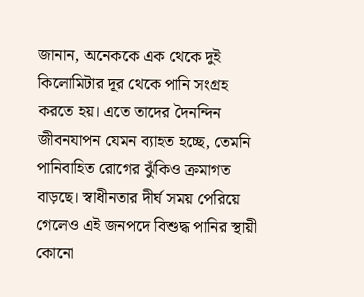জানান, অনেককে এক থেকে দুই কিলোমিটার দূর থেকে পানি সংগ্রহ করতে হয়। এতে তাদের দৈনন্দিন জীবনযাপন যেমন ব্যাহত হচ্ছে, তেমনি পানিবাহিত রোগের ঝুঁকিও ক্রমাগত বাড়ছে। স্বাধীনতার দীর্ঘ সময় পেরিয়ে গেলেও এই জনপদে বিশুদ্ধ পানির স্থায়ী কোনো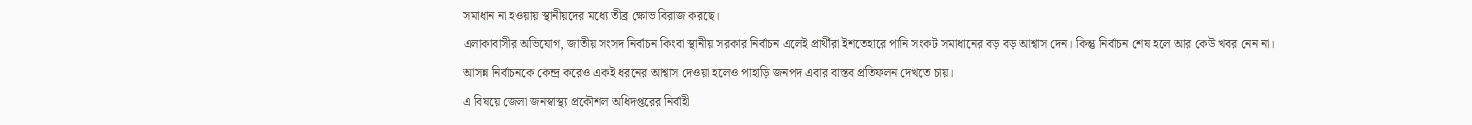সমাধান না হওয়ায় স্থানীয়দের মধ্যে তীব্র ক্ষোভ বিরাজ করছে।
এলাকাবাসীর অভিযোগ, জাতীয় সংসদ নির্বাচন কিংবা স্থানীয় সরকার নির্বাচন এলেই প্রার্থীরা ইশতেহারে পানি সংকট সমাধানের বড় বড় আশ্বাস দেন। কিন্তু নির্বাচন শেষ হলে আর কেউ খবর নেন না। আসন্ন নির্বাচনকে কেন্দ্র করেও একই ধরনের আশ্বাস দেওয়া হলেও পাহাড়ি জনপদ এবার বাস্তব প্রতিফলন দেখতে চায়।
এ বিষয়ে জেলা জনস্বাস্থ্য প্রকৌশল অধিদপ্তরের নির্বাহী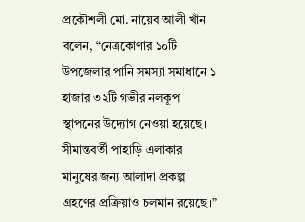প্রকৌশলী মো. নায়েব আলী খাঁন বলেন, “নেত্রকোণার ১০টি উপজেলার পানি সমস্যা সমাধানে ১ হাজার ৩২টি গভীর নলকূপ স্থাপনের উদ্যোগ নেওয়া হয়েছে। সীমান্তবর্তী পাহাড়ি এলাকার মানুষের জন্য আলাদা প্রকল্প গ্রহণের প্রক্রিয়াও চলমান রয়েছে।”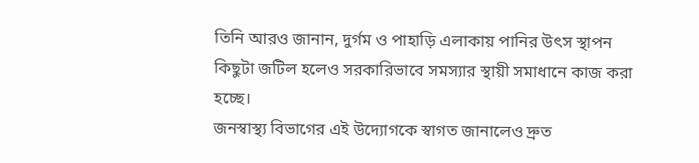তিনি আরও জানান, দুর্গম ও পাহাড়ি এলাকায় পানির উৎস স্থাপন কিছুটা জটিল হলেও সরকারিভাবে সমস্যার স্থায়ী সমাধানে কাজ করা হচ্ছে।
জনস্বাস্থ্য বিভাগের এই উদ্যোগকে স্বাগত জানালেও দ্রুত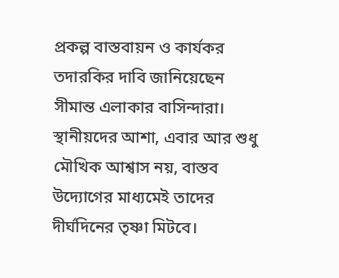প্রকল্প বাস্তবায়ন ও কার্যকর তদারকির দাবি জানিয়েছেন সীমান্ত এলাকার বাসিন্দারা। স্থানীয়দের আশা, এবার আর শুধু মৌখিক আশ্বাস নয়, বাস্তব উদ্যোগের মাধ্যমেই তাদের দীর্ঘদিনের তৃষ্ণা মিটবে।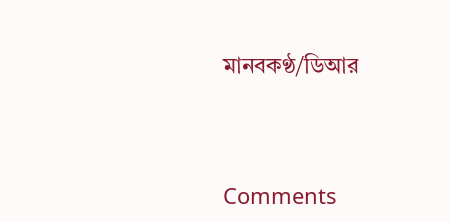মানবকণ্ঠ/ডিআর




Comments